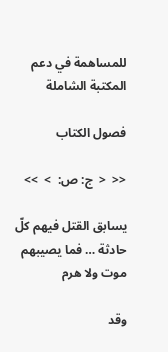للمساهمة في دعم المكتبة الشاملة

فصول الكتاب

<<  <  ج: ص:  >  >>

يسابق القتل فيهم كلّ حادثة … فما يصيبهم موت ولا هرم

وقد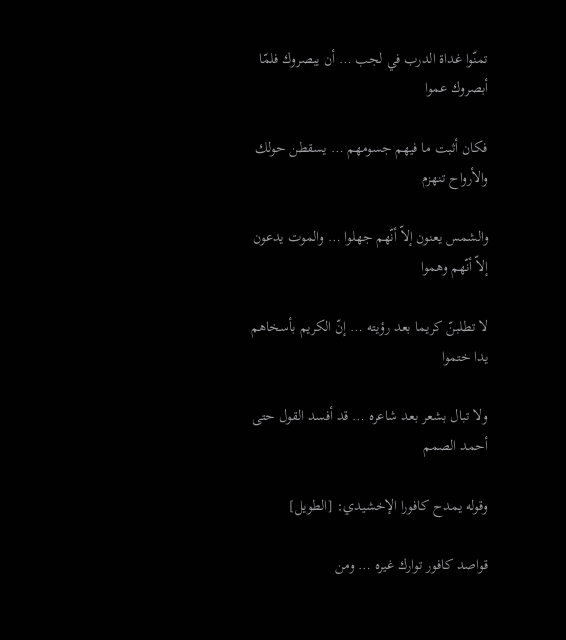تمنّوا غداة الدرب في لجب … أن يبصروك فلمّا أبصروك عموا

فكان أثبت ما فيهم جسومهم … يسقطن حولك والأرواح تنهزم

والشمس يعنون إلاّ أنّهم جهلوا … والموت يدعون إلاّ أنّهم وهموا

لا تطلبنّ كريما بعد رؤيته … إنّ الكريم بأسخاهم يدا ختموا

ولا تبال بشعر بعد شاعره … قد أفسد القول حتى أحمد الصمم

وقوله يمدح كافورا الإخشيدي: [الطويل]

قواصد كافور توارك غيره … ومن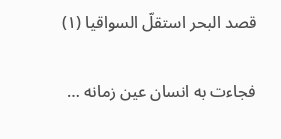قصد البحر استقلّ السواقيا (١)

فجاءت به انسان عين زمانه …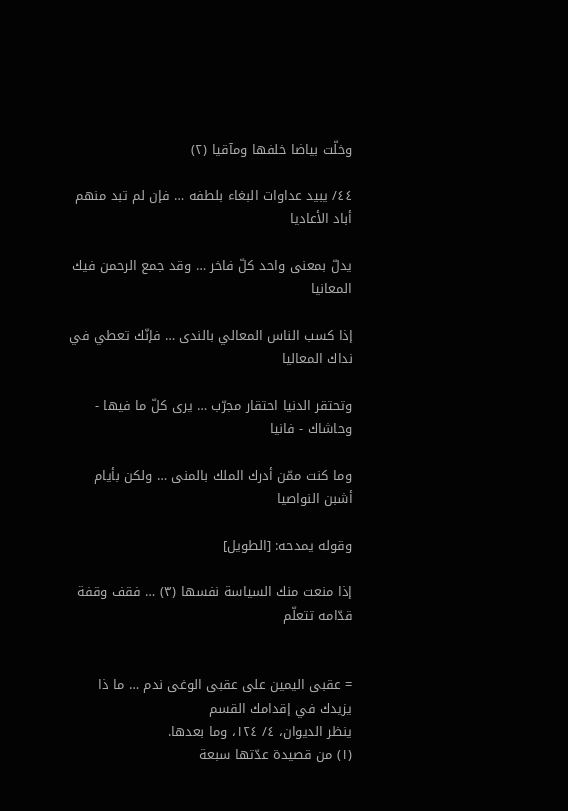وخلّت بياضا خلفها ومآقيا (٢)

٤٤/ يبيد عداوات البغاء بلطفه … فإن لم تبد منهم أباد الأعاديا

يدلّ بمعنى واحد كلّ فاخر … وقد جمع الرحمن فيك المعانيا

إذا كسب الناس المعالي بالندى … فإنّك تعطي في نداك المعاليا

وتحتقر الدنيا احتقار مجرّب … يرى كلّ ما فيها - وحاشاك - فانيا

وما كنت ممّن أدرك الملك بالمنى … ولكن بأيام أشبن النواصيا

وقوله يمدحه: [الطويل]

إذا منعت منك السياسة نفسها (٣) … فقف وقفة قدّامه تتعلّم


= عقبى اليمين على عقبى الوغى ندم … ما ذا يزيدك في إقدامك القسم
ينظر الديوان، ٤/ ١٢٤، وما بعدها.
(١) من قصيدة عدّتها سبعة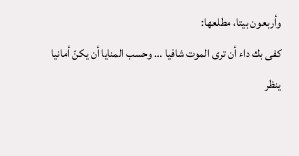وأربعون بيتا، مطلعها:
كفى بك داء أن ترى الموت شافيا … وحسب المنايا أن يكنّ أمانيا
ينظر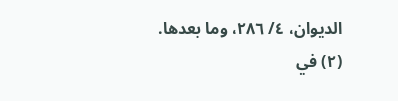الديوان، ٤/ ٢٨٦، وما بعدها.
(٢) في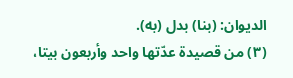الديوان: (بنا) بدل (به).
(٣) من قصيدة عدّتها واحد وأربعون بيتا،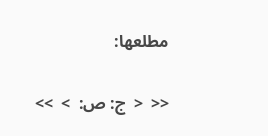مطلعها:

<<  <  ج: ص:  >  >>